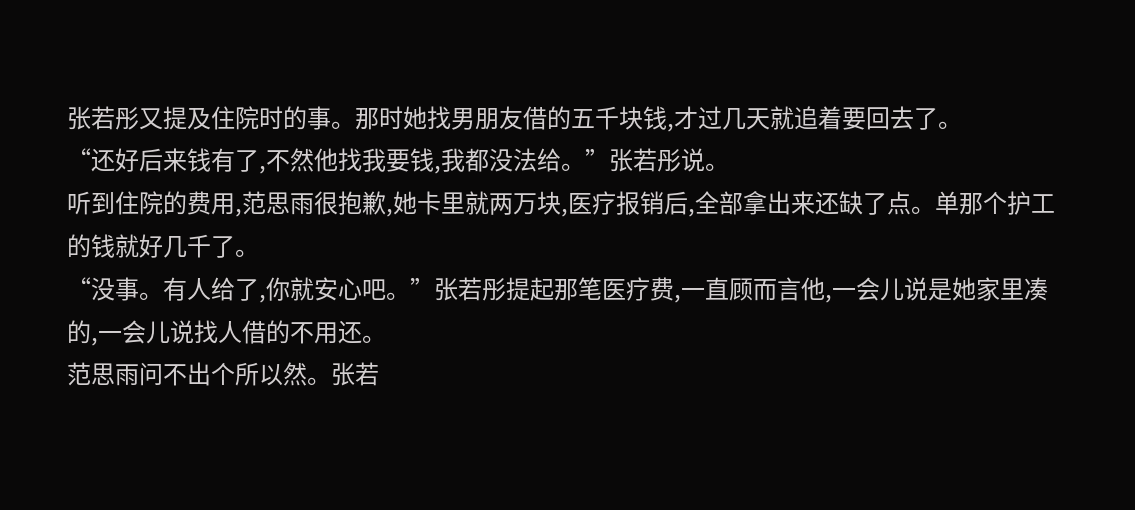张若彤又提及住院时的事。那时她找男朋友借的五千块钱,才过几天就追着要回去了。
“还好后来钱有了,不然他找我要钱,我都没法给。”张若彤说。
听到住院的费用,范思雨很抱歉,她卡里就两万块,医疗报销后,全部拿出来还缺了点。单那个护工的钱就好几千了。
“没事。有人给了,你就安心吧。”张若彤提起那笔医疗费,一直顾而言他,一会儿说是她家里凑的,一会儿说找人借的不用还。
范思雨问不出个所以然。张若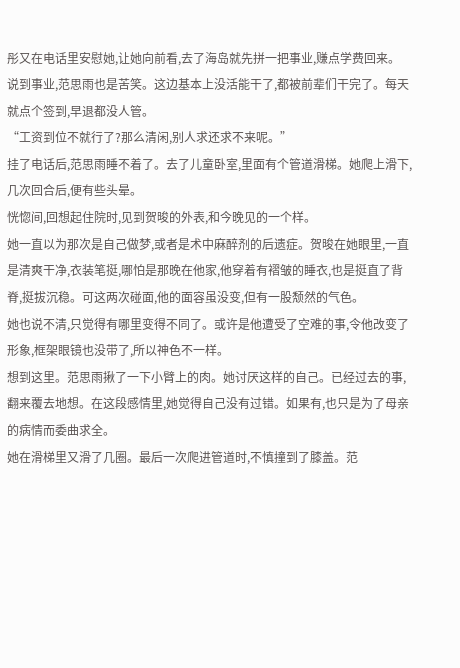彤又在电话里安慰她,让她向前看,去了海岛就先拼一把事业,赚点学费回来。
说到事业,范思雨也是苦笑。这边基本上没活能干了,都被前辈们干完了。每天就点个签到,早退都没人管。
“工资到位不就行了?那么清闲,别人求还求不来呢。”
挂了电话后,范思雨睡不着了。去了儿童卧室,里面有个管道滑梯。她爬上滑下,几次回合后,便有些头晕。
恍惚间,回想起住院时,见到贺晙的外表,和今晚见的一个样。
她一直以为那次是自己做梦,或者是术中麻醉剂的后遗症。贺晙在她眼里,一直是清爽干净,衣装笔挺,哪怕是那晚在他家,他穿着有褶皱的睡衣,也是挺直了背脊,挺拔沉稳。可这两次碰面,他的面容虽没变,但有一股颓然的气色。
她也说不清,只觉得有哪里变得不同了。或许是他遭受了空难的事,令他改变了形象,框架眼镜也没带了,所以神色不一样。
想到这里。范思雨揪了一下小臂上的肉。她讨厌这样的自己。已经过去的事,翻来覆去地想。在这段感情里,她觉得自己没有过错。如果有,也只是为了母亲的病情而委曲求全。
她在滑梯里又滑了几圈。最后一次爬进管道时,不慎撞到了膝盖。范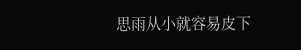思雨从小就容易皮下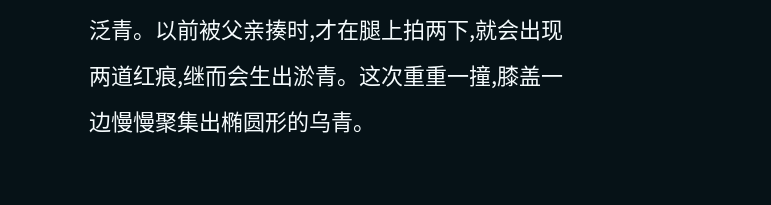泛青。以前被父亲揍时,才在腿上拍两下,就会出现两道红痕,继而会生出淤青。这次重重一撞,膝盖一边慢慢聚集出椭圆形的乌青。